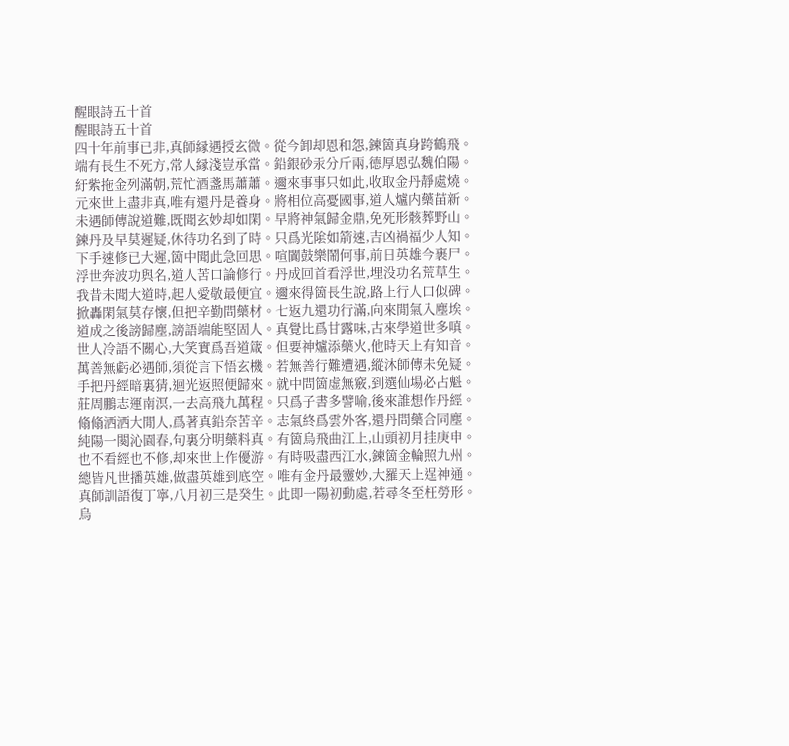醒眼詩五十首
醒眼詩五十首
四十年前事已非,真師縁遇授玄微。從今卸却恩和怨,鍊箇真身跨鶴飛。
端有長生不死方,常人縁淺豈承當。鉛銀砂汞分斤兩,德厚恩弘魏伯陽。
紆紫拖金列滿朝,荒忙酒盞馬蕭蕭。邇來事事只如此,收取金丹靜處燒。
元來世上盡非真,唯有還丹是養身。將相位高憂國事,道人爐内藥苗新。
未遇師傳說道難,既聞玄妙却如閑。早將神氣歸金鼎,免死形骸葬野山。
鍊丹及早莫遲疑,休待功名到了時。只爲光隂如箭速,吉凶禍福少人知。
下手速修已大遲,箇中聞此急回思。喧闐鼓樂鬧何事,前日英雄今裹尸。
浮世奔波功與名,道人苦口論修行。丹成回首看浮世,埋没功名荒草生。
我昔未聞大道時,起人愛敬最便宜。邇來得箇長生說,路上行人口似碑。
掀轟閑氣莫存懷,但把辛勤問藥材。七返九還功行滿,向來閒氣入塵埃。
道成之後謗歸塵,謗語端能堅固人。真覺比爲甘露味,古來學道世多嗔。
世人冷語不關心,大笑實爲吾道箴。但要神爐添藥火,他時天上有知音。
萬善無虧必遇師,須從言下悟玄機。若無善行難遭遇,縱沐師傳未免疑。
手把丹經暗裏猜,迴光返照便歸來。就中問箇虚無竅,到選仙場必占魁。
莊周鵬志運南溟,一去高飛九萬程。只爲子書多譬喻,後來誰想作丹經。
翛翛洒洒大閒人,爲著真鉛奈苦辛。志氣終爲雲外客,還丹問藥合同塵。
純陽一闋沁園春,句裏分明藥料真。有箇烏飛曲江上,山頭初月挂庚申。
也不看經也不修,却來世上作優游。有時吸盡西江水,鍊箇金輪照九州。
總皆凡世播英雄,做盡英雄到底空。唯有金丹最靈妙,大羅天上逞神通。
真師訓語復丁寧,八月初三是癸生。此即一陽初動處,若尋冬至枉勞形。
烏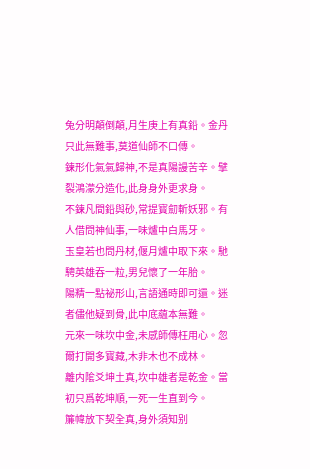兔分明顛倒顛,月生庚上有真鉛。金丹只此無難事,莫道仙師不口傳。
鍊形化氣氣歸神,不是真陽謾苦辛。擘裂鴻濛分造化,此身身外更求身。
不鍊凡間鉛與砂,常提寳劎斬妖邪。有人借問神仙事,一味爐中白馬牙。
玉皇若也問丹材,偃月爐中取下來。馳騁英雄吞一粒,男兒懷了一年胎。
陽精一點祕形山,言語通時即可還。迷者儘他疑到骨,此中底藴本無難。
元來一味坎中金,未感師傳枉用心。忽爾打開多寳藏,木非木也不成林。
離内隂爻坤土真,坎中雄者是乾金。當初只爲乾坤順,一死一生直到今。
簾幃放下契全真,身外須知别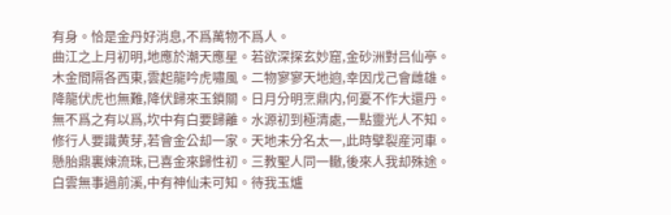有身。恰是金丹好消息,不爲萬物不爲人。
曲江之上月初明,地應於潮天應星。若欲深探玄妙窟,金砂洲對吕仙亭。
木金間隔各西東,雲起龍吟虎嘯風。二物寥寥天地逈,幸因戊己會雌雄。
降龍伏虎也無難,降伏歸來玉鎖關。日月分明烹鼎内,何憂不作大還丹。
無不爲之有以爲,坎中有白要歸離。水源初到極清處,一點靈光人不知。
修行人要識黄芽,若會金公却一家。天地未分名太一,此時擘裂産河車。
懸胎鼎裏煉流珠,已喜金來歸性初。三教聖人同一轍,後來人我却殊途。
白雲無事過前溪,中有神仙未可知。待我玉爐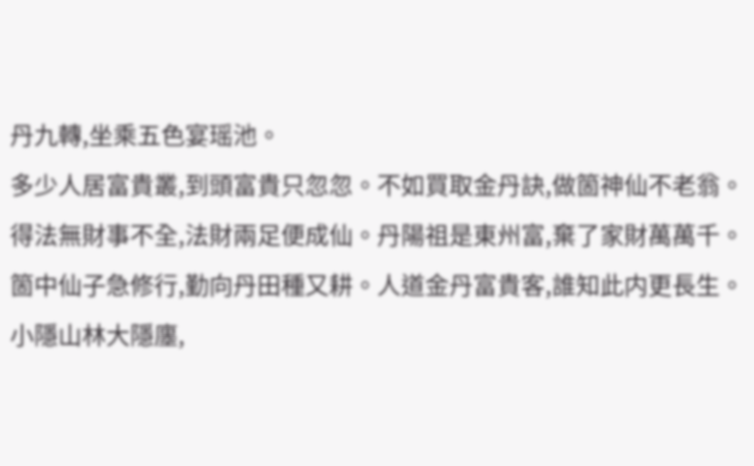丹九轉,坐乘五色宴瑶池。
多少人居富貴叢,到頭富貴只忽忽。不如買取金丹訣,做箇神仙不老翁。
得法無財事不全,法財兩足便成仙。丹陽祖是東州富,棄了家財萬萬千。
箇中仙子急修行,勤向丹田種又耕。人道金丹富貴客,誰知此内更長生。
小隱山林大隱廛,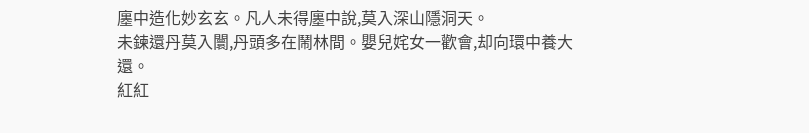廛中造化妙玄玄。凡人未得廛中說,莫入深山隱洞天。
未鍊還丹莫入闤,丹頭多在鬧林間。嬰兒姹女一歡會,却向環中養大還。
紅紅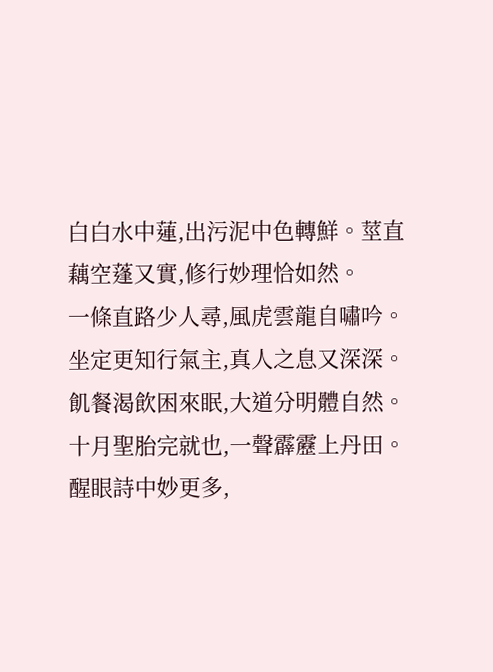白白水中蓮,出污泥中色轉鮮。莖直藕空蓬又實,修行妙理恰如然。
一條直路少人尋,風虎雲龍自嘯吟。坐定更知行氣主,真人之息又深深。
飢餐渴飲困來眠,大道分明體自然。十月聖胎完就也,一聲霹靂上丹田。
醒眼詩中妙更多,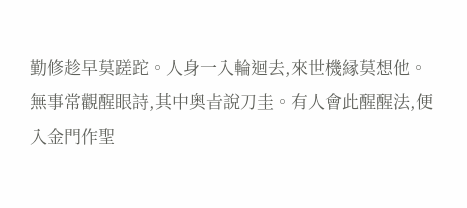勤修趁早莫蹉跎。人身一入輪迴去,來世機縁莫想他。
無事常觀醒眼詩,其中奥㫖說刀圭。有人會此醒醒法,便入金門作聖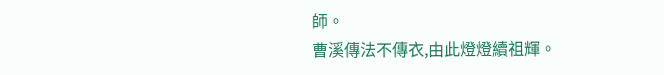師。
曹溪傳法不傳衣,由此燈燈續祖輝。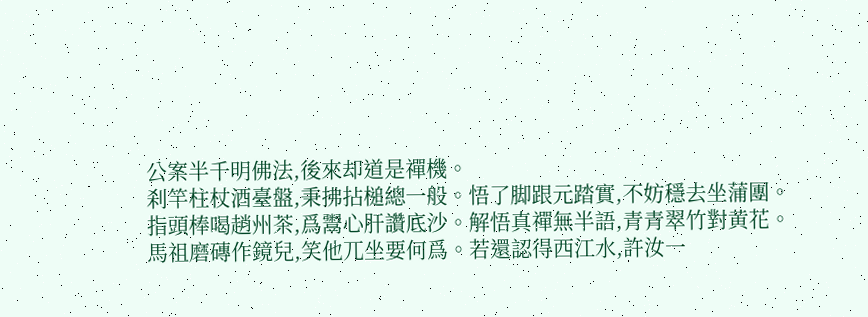公案半千明佛法,後來却道是禪機。
刹竿柱杖酒臺盤,秉拂拈槌總一般。悟了脚跟元踏實,不妨穩去坐蒲團。
指頭棒喝趙州茶,爲鬻心肝讚底沙。解悟真禪無半語,青青翠竹對黄花。
馬祖磨磚作鏡兒,笑他兀坐要何爲。若還認得西江水,許汝一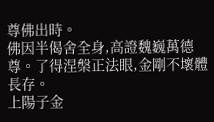尊佛出時。
佛因半偈舍全身,高證魏巍萬德尊。了得涅槃正法眼,金剛不壞體長存。
上陽子金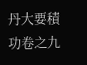丹大要積功卷之九